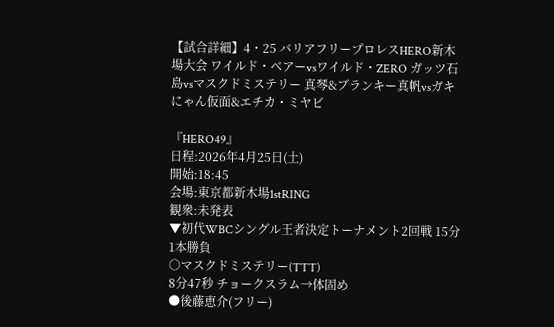【試合詳細】4・25 バリアフリープロレスHERO新木場大会 ワイルド・ベアーvsワイルド・ZERO ガッツ石島vsマスクドミステリー 真琴&ブランキー真帆vsガキにゃん仮面&エチカ・ミヤビ

『HERO49』
日程:2026年4月25日(土)
開始:18:45
会場:東京都新木場1stRING
観衆:未発表
▼初代WBCシングル王者決定トーナメント2回戦 15分1本勝負
○マスクドミステリー(TTT)
8分47秒 チョークスラム→体固め
●後藤恵介(フリー)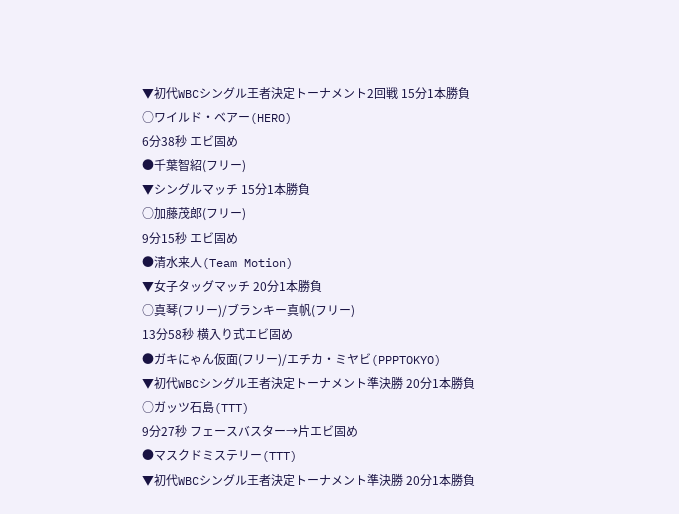▼初代WBCシングル王者決定トーナメント2回戦 15分1本勝負
○ワイルド・ベアー(HERO)
6分38秒 エビ固め
●千葉智紹(フリー)
▼シングルマッチ 15分1本勝負
○加藤茂郎(フリー)
9分15秒 エビ固め
●清水来人(Team Motion)
▼女子タッグマッチ 20分1本勝負
○真琴(フリー)/ブランキー真帆(フリー)
13分58秒 横入り式エビ固め
●ガキにゃん仮面(フリー)/エチカ・ミヤビ(PPPTOKYO)
▼初代WBCシングル王者決定トーナメント準決勝 20分1本勝負
○ガッツ石島(TTT)
9分27秒 フェースバスター→片エビ固め
●マスクドミステリー(TTT)
▼初代WBCシングル王者決定トーナメント準決勝 20分1本勝負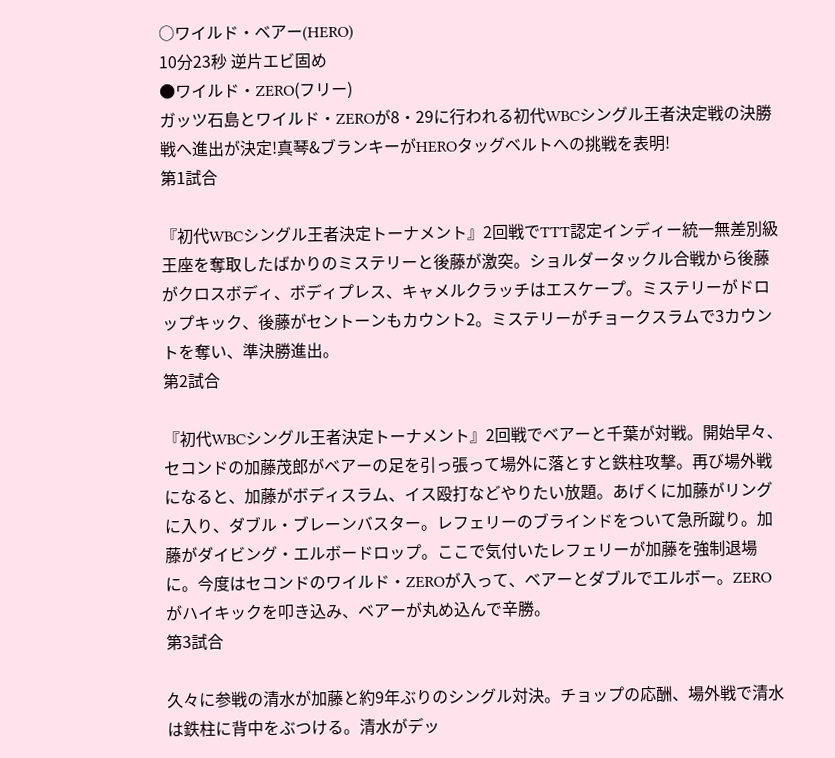○ワイルド・ベアー(HERO)
10分23秒 逆片エビ固め
●ワイルド・ZERO(フリー)
ガッツ石島とワイルド・ZEROが8・29に行われる初代WBCシングル王者決定戦の決勝戦へ進出が決定!真琴&ブランキーがHEROタッグベルトへの挑戦を表明!
第1試合

『初代WBCシングル王者決定トーナメント』2回戦でTTT認定インディー統一無差別級王座を奪取したばかりのミステリーと後藤が激突。ショルダータックル合戦から後藤がクロスボディ、ボディプレス、キャメルクラッチはエスケープ。ミステリーがドロップキック、後藤がセントーンもカウント2。ミステリーがチョークスラムで3カウントを奪い、準決勝進出。
第2試合

『初代WBCシングル王者決定トーナメント』2回戦でベアーと千葉が対戦。開始早々、セコンドの加藤茂郎がベアーの足を引っ張って場外に落とすと鉄柱攻撃。再び場外戦になると、加藤がボディスラム、イス殴打などやりたい放題。あげくに加藤がリングに入り、ダブル・ブレーンバスター。レフェリーのブラインドをついて急所蹴り。加藤がダイビング・エルボードロップ。ここで気付いたレフェリーが加藤を強制退場に。今度はセコンドのワイルド・ZEROが入って、ベアーとダブルでエルボー。ZEROがハイキックを叩き込み、ベアーが丸め込んで辛勝。
第3試合

久々に参戦の清水が加藤と約9年ぶりのシングル対決。チョップの応酬、場外戦で清水は鉄柱に背中をぶつける。清水がデッ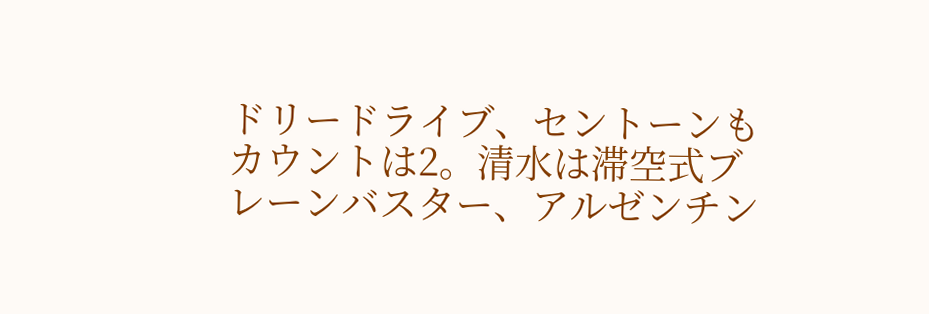ドリードライブ、セントーンもカウントは2。清水は滞空式ブレーンバスター、アルゼンチン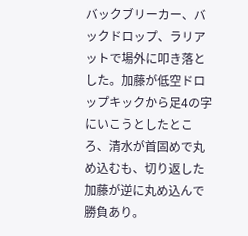バックブリーカー、バックドロップ、ラリアットで場外に叩き落とした。加藤が低空ドロップキックから足4の字にいこうとしたところ、清水が首固めで丸め込むも、切り返した加藤が逆に丸め込んで勝負あり。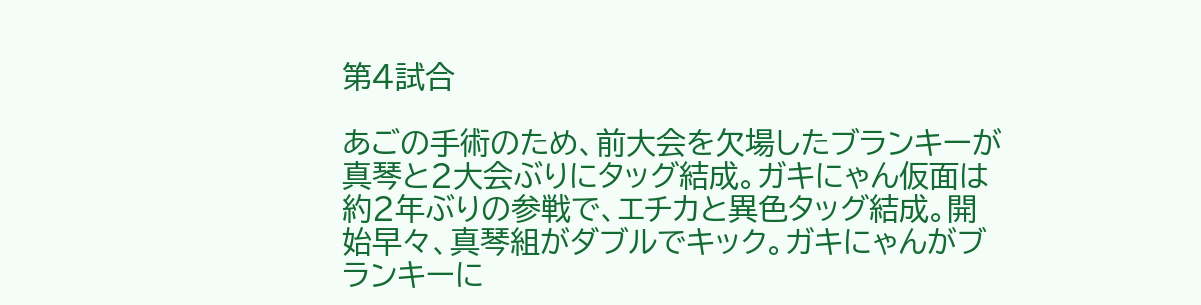第4試合

あごの手術のため、前大会を欠場したブランキーが真琴と2大会ぶりにタッグ結成。ガキにゃん仮面は約2年ぶりの参戦で、エチカと異色タッグ結成。開始早々、真琴組がダブルでキック。ガキにゃんがブランキーに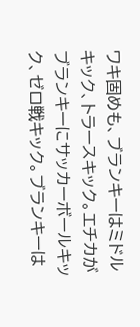ワキ固めも、ブランキーはミドルキック、トラースキック。エチカがブランキーにサッカーボールキック、ゼロ戦キック。ブランキーは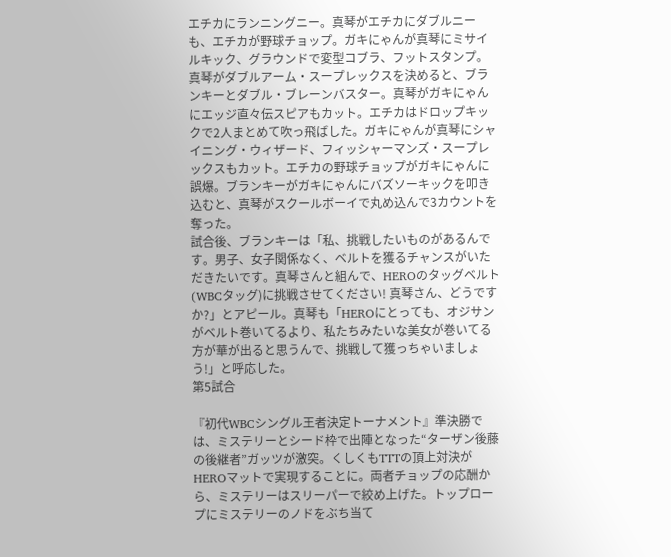エチカにランニングニー。真琴がエチカにダブルニーも、エチカが野球チョップ。ガキにゃんが真琴にミサイルキック、グラウンドで変型コブラ、フットスタンプ。真琴がダブルアーム・スープレックスを決めると、ブランキーとダブル・ブレーンバスター。真琴がガキにゃんにエッジ直々伝スピアもカット。エチカはドロップキックで2人まとめて吹っ飛ばした。ガキにゃんが真琴にシャイニング・ウィザード、フィッシャーマンズ・スープレックスもカット。エチカの野球チョップがガキにゃんに誤爆。ブランキーがガキにゃんにバズソーキックを叩き込むと、真琴がスクールボーイで丸め込んで3カウントを奪った。
試合後、ブランキーは「私、挑戦したいものがあるんです。男子、女子関係なく、ベルトを獲るチャンスがいただきたいです。真琴さんと組んで、HEROのタッグベルト(WBCタッグ)に挑戦させてください! 真琴さん、どうですか?」とアピール。真琴も「HEROにとっても、オジサンがベルト巻いてるより、私たちみたいな美女が巻いてる方が華が出ると思うんで、挑戦して獲っちゃいましょう!」と呼応した。
第5試合

『初代WBCシングル王者決定トーナメント』準決勝では、ミステリーとシード枠で出陣となった“ターザン後藤の後継者”ガッツが激突。くしくもTTTの頂上対決がHEROマットで実現することに。両者チョップの応酬から、ミステリーはスリーパーで絞め上げた。トップロープにミステリーのノドをぶち当て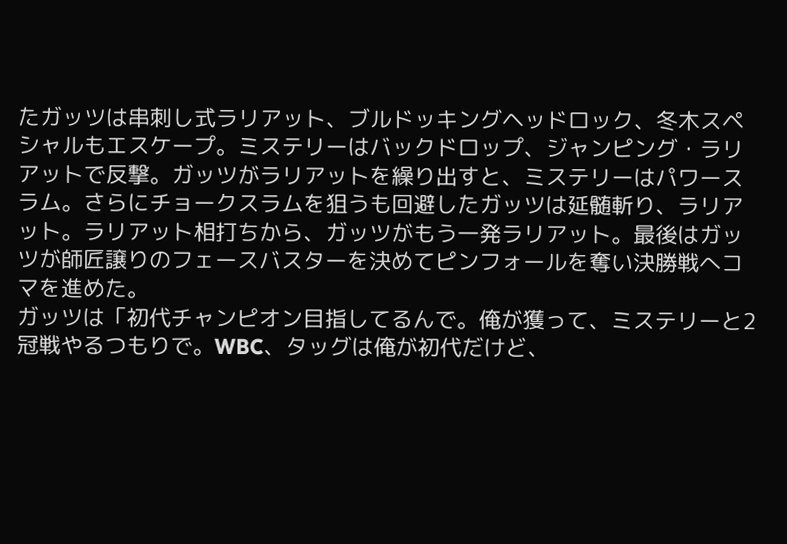たガッツは串刺し式ラリアット、ブルドッキングヘッドロック、冬木スペシャルもエスケープ。ミステリーはバックドロップ、ジャンピング・ラリアットで反撃。ガッツがラリアットを繰り出すと、ミステリーはパワースラム。さらにチョークスラムを狙うも回避したガッツは延髄斬り、ラリアット。ラリアット相打ちから、ガッツがもう一発ラリアット。最後はガッツが師匠譲りのフェースバスターを決めてピンフォールを奪い決勝戦へコマを進めた。
ガッツは「初代チャンピオン目指してるんで。俺が獲って、ミステリーと2冠戦やるつもりで。WBC、タッグは俺が初代だけど、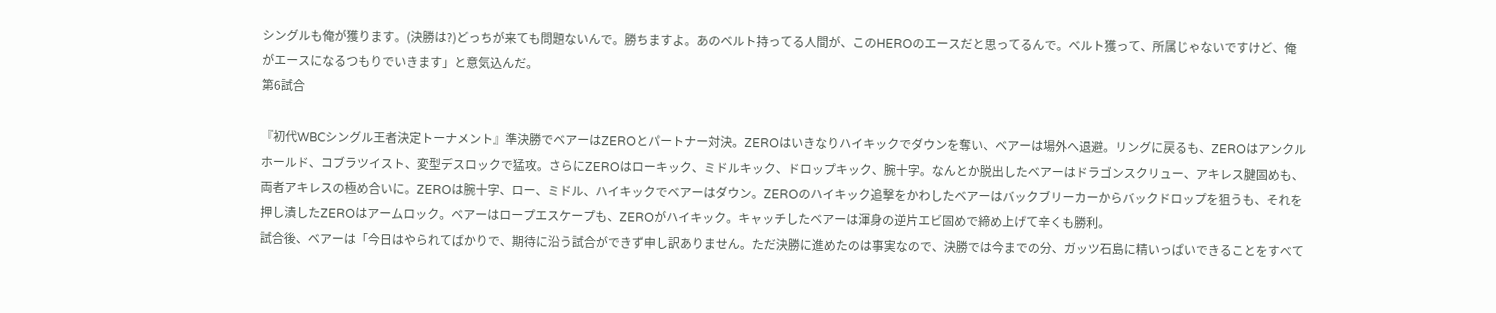シングルも俺が獲ります。(決勝は?)どっちが来ても問題ないんで。勝ちますよ。あのベルト持ってる人間が、このHEROのエースだと思ってるんで。ベルト獲って、所属じゃないですけど、俺がエースになるつもりでいきます」と意気込んだ。
第6試合

『初代WBCシングル王者決定トーナメント』準決勝でベアーはZEROとパートナー対決。ZEROはいきなりハイキックでダウンを奪い、ベアーは場外へ退避。リングに戻るも、ZEROはアンクルホールド、コブラツイスト、変型デスロックで猛攻。さらにZEROはローキック、ミドルキック、ドロップキック、腕十字。なんとか脱出したベアーはドラゴンスクリュー、アキレス腱固めも、両者アキレスの極め合いに。ZEROは腕十字、ロー、ミドル、ハイキックでベアーはダウン。ZEROのハイキック追撃をかわしたベアーはバックブリーカーからバックドロップを狙うも、それを押し潰したZEROはアームロック。ベアーはロープエスケープも、ZEROがハイキック。キャッチしたベアーは渾身の逆片エビ固めで締め上げて辛くも勝利。
試合後、ベアーは「今日はやられてばかりで、期待に沿う試合ができず申し訳ありません。ただ決勝に進めたのは事実なので、決勝では今までの分、ガッツ石島に精いっぱいできることをすべて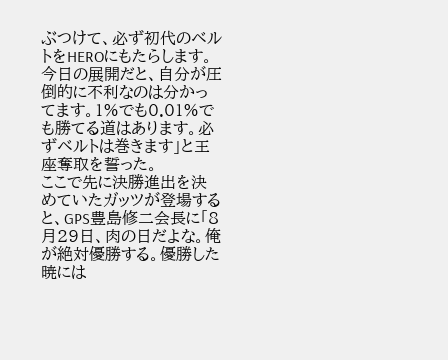ぶつけて、必ず初代のベルトをHEROにもたらします。今日の展開だと、自分が圧倒的に不利なのは分かってます。1%でも0.01%でも勝てる道はあります。必ずベルトは巻きます」と王座奪取を誓った。
ここで先に決勝進出を決めていたガッツが登場すると、GPS豊島修二会長に「8月29日、肉の日だよな。俺が絶対優勝する。優勝した暁には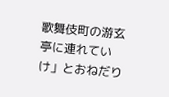歌舞伎町の游玄亭に連れていけ」とおねだり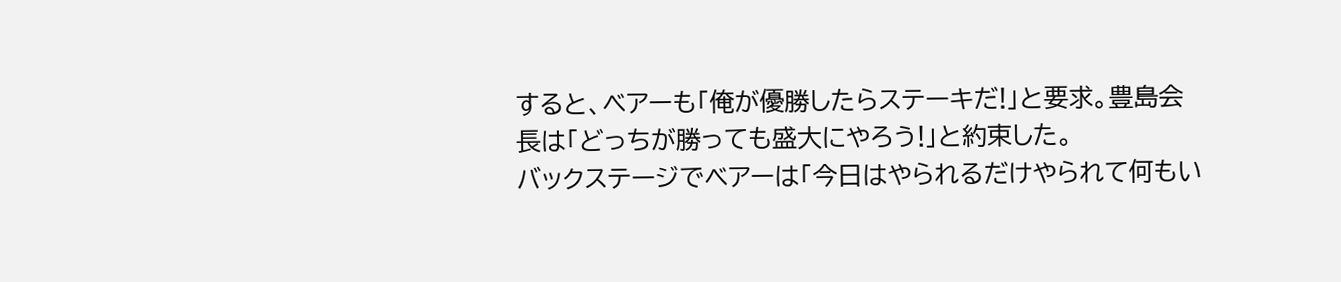すると、ベアーも「俺が優勝したらステーキだ!」と要求。豊島会長は「どっちが勝っても盛大にやろう!」と約束した。
バックステージでベアーは「今日はやられるだけやられて何もい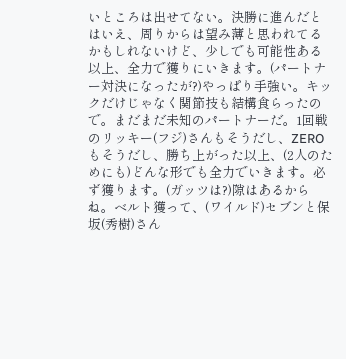いところは出せてない。決勝に進んだとはいえ、周りからは望み薄と思われてるかもしれないけど、少しでも可能性ある以上、全力で獲りにいきます。(パートナー対決になったが?)やっぱり手強い。キックだけじゃなく関節技も結構食らったので。まだまだ未知のパートナーだ。1回戦のリッキー(フジ)さんもそうだし、ZEROもそうだし、勝ち上がった以上、(2人のためにも)どんな形でも全力でいきます。必ず獲ります。(ガッツは?)隙はあるからね。ベルト獲って、(ワイルド)セブンと保坂(秀樹)さん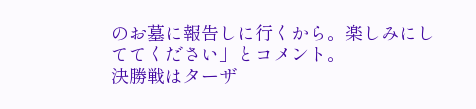のお墓に報告しに行くから。楽しみにしててください」とコメント。
決勝戦はターザ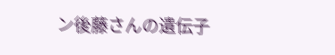ン後藤さんの遺伝子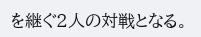を継ぐ2人の対戦となる。